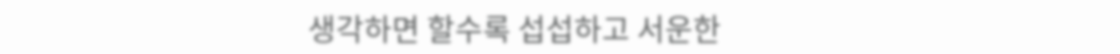생각하면 할수록 섭섭하고 서운한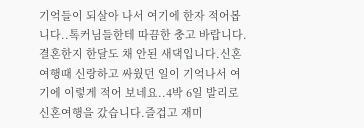기억들이 되살아 나서 여기에 한자 적어봅니다..톡커님들한테 따끔한 충고 바랍니다.결혼한지 한달도 채 안된 새댁입니다.신혼여행때 신랑하고 싸웠던 일이 기억나서 여기에 이렇게 적어 보네요..4박 6일 발리로 신혼여행을 갔습니다.즐겁고 재미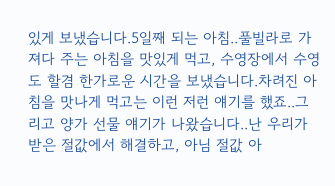있게 보냈습니다.5일째 되는 아침..풀빌라로 가져다 주는 아침을 맛있게 먹고, 수영장에서 수영도 할겸 한가로운 시간을 보냈습니다.차려진 아침을 맛나게 먹고는 이런 저런 얘기를 했죠..그리고 양가 선물 얘기가 나왔습니다..난 우리가 받은 절값에서 해결하고, 아님 절값 아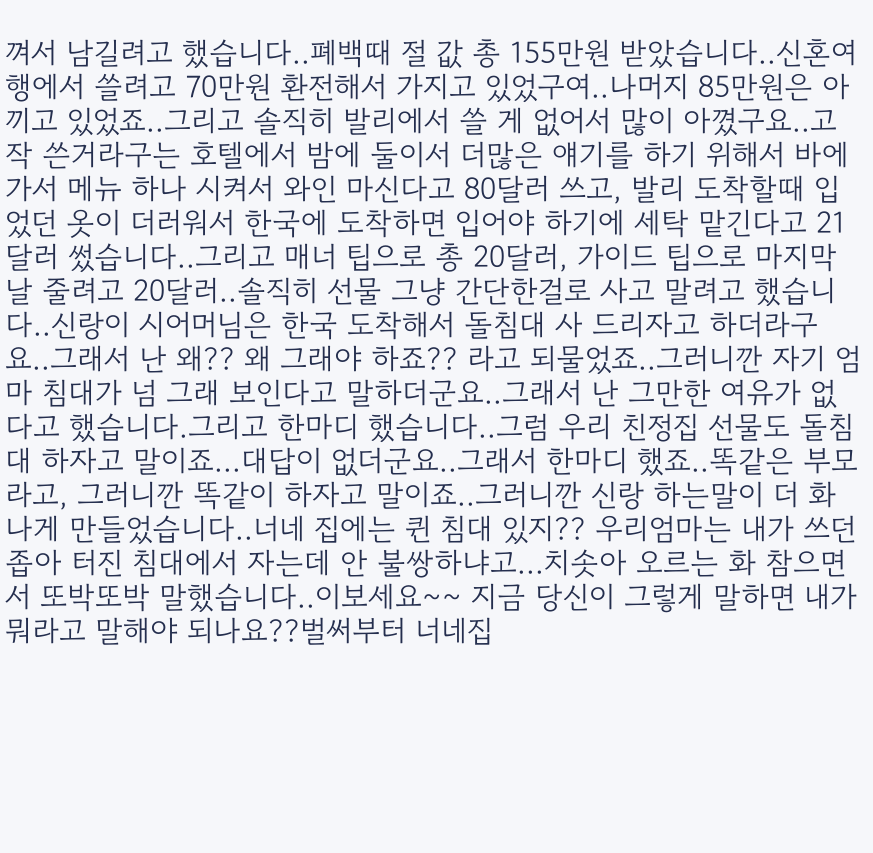껴서 남길려고 했습니다..폐백때 절 값 총 155만원 받았습니다..신혼여행에서 쓸려고 70만원 환전해서 가지고 있었구여..나머지 85만원은 아끼고 있었죠..그리고 솔직히 발리에서 쓸 게 없어서 많이 아꼈구요..고작 쓴거라구는 호텔에서 밤에 둘이서 더많은 얘기를 하기 위해서 바에 가서 메뉴 하나 시켜서 와인 마신다고 80달러 쓰고, 발리 도착할때 입었던 옷이 더러워서 한국에 도착하면 입어야 하기에 세탁 맡긴다고 21달러 썼습니다..그리고 매너 팁으로 총 20달러, 가이드 팁으로 마지막날 줄려고 20달러..솔직히 선물 그냥 간단한걸로 사고 말려고 했습니다..신랑이 시어머님은 한국 도착해서 돌침대 사 드리자고 하더라구요..그래서 난 왜?? 왜 그래야 하죠?? 라고 되물었죠..그러니깐 자기 엄마 침대가 넘 그래 보인다고 말하더군요..그래서 난 그만한 여유가 없다고 했습니다.그리고 한마디 했습니다..그럼 우리 친정집 선물도 돌침대 하자고 말이죠...대답이 없더군요..그래서 한마디 했죠..똑같은 부모라고, 그러니깐 똑같이 하자고 말이죠..그러니깐 신랑 하는말이 더 화나게 만들었습니다..너네 집에는 퀸 침대 있지?? 우리엄마는 내가 쓰던 좁아 터진 침대에서 자는데 안 불쌍하냐고...치솟아 오르는 화 참으면서 또박또박 말했습니다..이보세요~~ 지금 당신이 그렇게 말하면 내가 뭐라고 말해야 되나요??벌써부터 너네집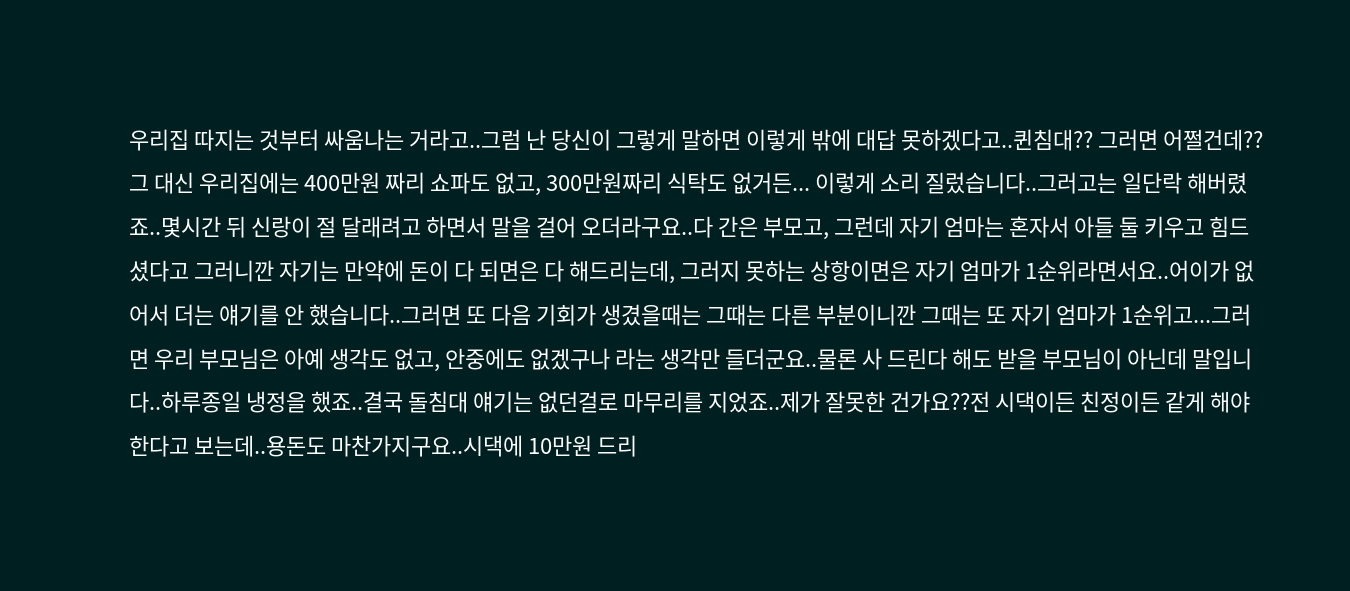우리집 따지는 것부터 싸움나는 거라고..그럼 난 당신이 그렇게 말하면 이렇게 밖에 대답 못하겠다고..퀸침대?? 그러면 어쩔건데?? 그 대신 우리집에는 400만원 짜리 쇼파도 없고, 300만원짜리 식탁도 없거든... 이렇게 소리 질렀습니다..그러고는 일단락 해버렸죠..몇시간 뒤 신랑이 절 달래려고 하면서 말을 걸어 오더라구요..다 간은 부모고, 그런데 자기 엄마는 혼자서 아들 둘 키우고 힘드셨다고 그러니깐 자기는 만약에 돈이 다 되면은 다 해드리는데, 그러지 못하는 상항이면은 자기 엄마가 1순위라면서요..어이가 없어서 더는 얘기를 안 했습니다..그러면 또 다음 기회가 생겼을때는 그때는 다른 부분이니깐 그때는 또 자기 엄마가 1순위고...그러면 우리 부모님은 아예 생각도 없고, 안중에도 없겠구나 라는 생각만 들더군요..물론 사 드린다 해도 받을 부모님이 아닌데 말입니다..하루종일 냉정을 했죠..결국 돌침대 얘기는 없던걸로 마무리를 지었죠..제가 잘못한 건가요??전 시댁이든 친정이든 같게 해야 한다고 보는데..용돈도 마찬가지구요..시댁에 10만원 드리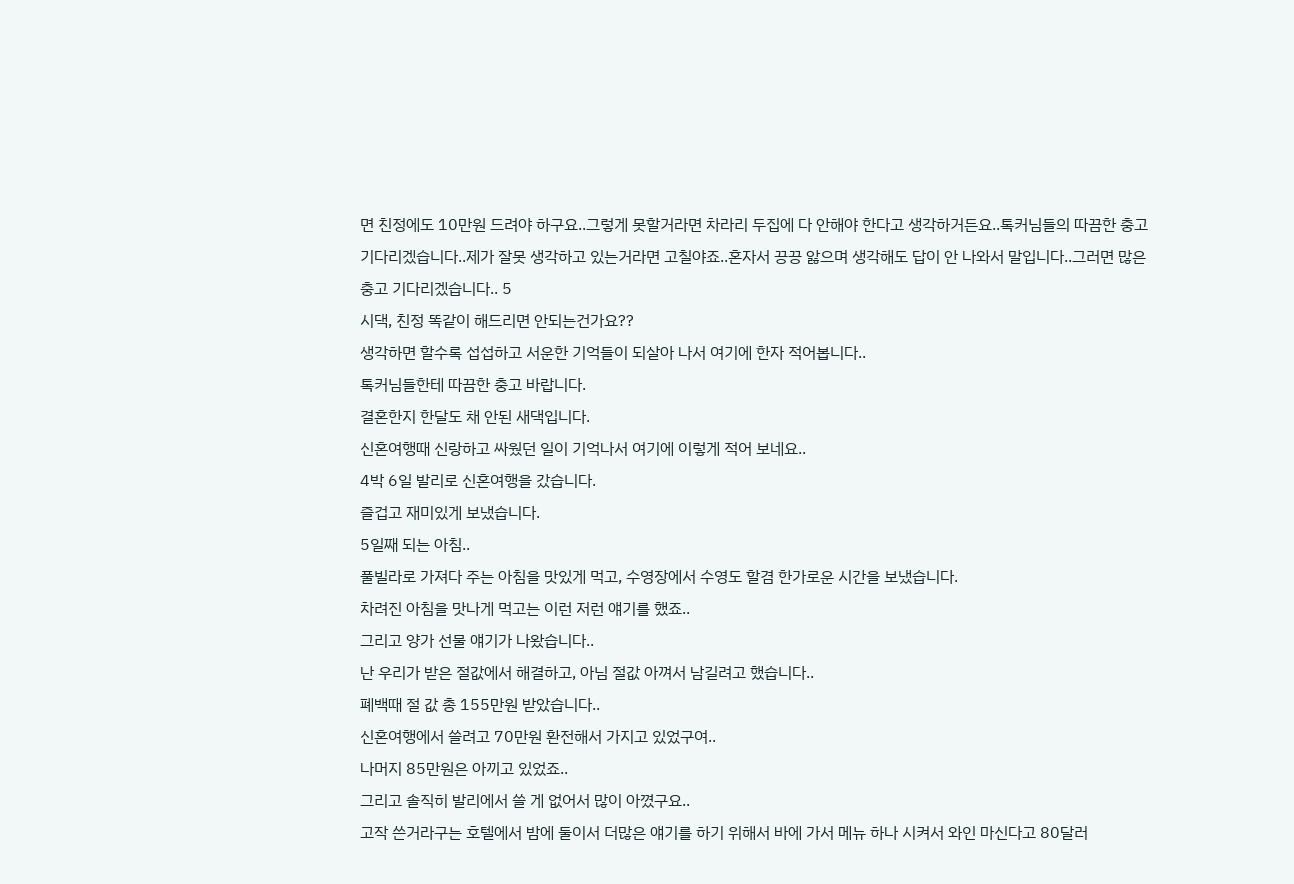면 친정에도 10만원 드려야 하구요..그렇게 못할거라면 차라리 두집에 다 안해야 한다고 생각하거든요..톡커님들의 따끔한 충고 기다리겠습니다..제가 잘못 생각하고 있는거라면 고칠야죠..혼자서 끙끙 앓으며 생각해도 답이 안 나와서 말입니다..그러면 많은 충고 기다리겠습니다.. 5
시댁, 친정 똑같이 해드리면 안되는건가요??
생각하면 할수록 섭섭하고 서운한 기억들이 되살아 나서 여기에 한자 적어봅니다..
톡커님들한테 따끔한 충고 바랍니다.
결혼한지 한달도 채 안된 새댁입니다.
신혼여행때 신랑하고 싸웠던 일이 기억나서 여기에 이렇게 적어 보네요..
4박 6일 발리로 신혼여행을 갔습니다.
즐겁고 재미있게 보냈습니다.
5일째 되는 아침..
풀빌라로 가져다 주는 아침을 맛있게 먹고, 수영장에서 수영도 할겸 한가로운 시간을 보냈습니다.
차려진 아침을 맛나게 먹고는 이런 저런 얘기를 했죠..
그리고 양가 선물 얘기가 나왔습니다..
난 우리가 받은 절값에서 해결하고, 아님 절값 아껴서 남길려고 했습니다..
폐백때 절 값 총 155만원 받았습니다..
신혼여행에서 쓸려고 70만원 환전해서 가지고 있었구여..
나머지 85만원은 아끼고 있었죠..
그리고 솔직히 발리에서 쓸 게 없어서 많이 아꼈구요..
고작 쓴거라구는 호텔에서 밤에 둘이서 더많은 얘기를 하기 위해서 바에 가서 메뉴 하나 시켜서 와인 마신다고 80달러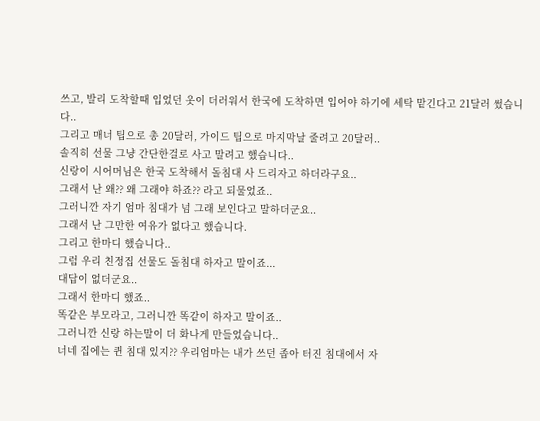쓰고, 발리 도착할때 입었던 옷이 더러워서 한국에 도착하면 입어야 하기에 세탁 맡긴다고 21달러 썼습니다..
그리고 매너 팁으로 총 20달러, 가이드 팁으로 마지막날 줄려고 20달러..
솔직히 선물 그냥 간단한걸로 사고 말려고 했습니다..
신랑이 시어머님은 한국 도착해서 돌침대 사 드리자고 하더라구요..
그래서 난 왜?? 왜 그래야 하죠?? 라고 되물었죠..
그러니깐 자기 엄마 침대가 넘 그래 보인다고 말하더군요..
그래서 난 그만한 여유가 없다고 했습니다.
그리고 한마디 했습니다..
그럼 우리 친정집 선물도 돌침대 하자고 말이죠...
대답이 없더군요..
그래서 한마디 했죠..
똑같은 부모라고, 그러니깐 똑같이 하자고 말이죠..
그러니깐 신랑 하는말이 더 화나게 만들었습니다..
너네 집에는 퀸 침대 있지?? 우리엄마는 내가 쓰던 좁아 터진 침대에서 자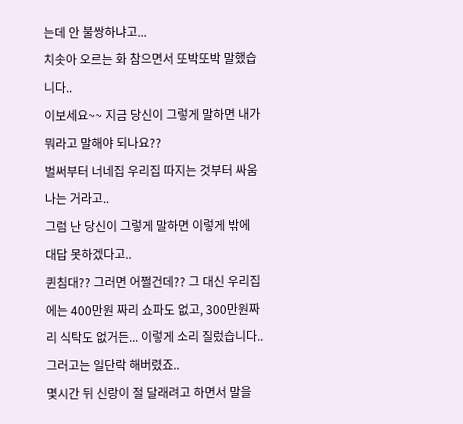는데 안 불쌍하냐고...
치솟아 오르는 화 참으면서 또박또박 말했습니다..
이보세요~~ 지금 당신이 그렇게 말하면 내가 뭐라고 말해야 되나요??
벌써부터 너네집 우리집 따지는 것부터 싸움나는 거라고..
그럼 난 당신이 그렇게 말하면 이렇게 밖에 대답 못하겠다고..
퀸침대?? 그러면 어쩔건데?? 그 대신 우리집에는 400만원 짜리 쇼파도 없고, 300만원짜리 식탁도 없거든... 이렇게 소리 질렀습니다..
그러고는 일단락 해버렸죠..
몇시간 뒤 신랑이 절 달래려고 하면서 말을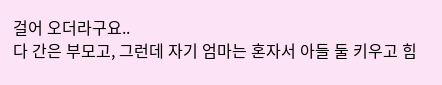걸어 오더라구요..
다 간은 부모고, 그런데 자기 엄마는 혼자서 아들 둘 키우고 힘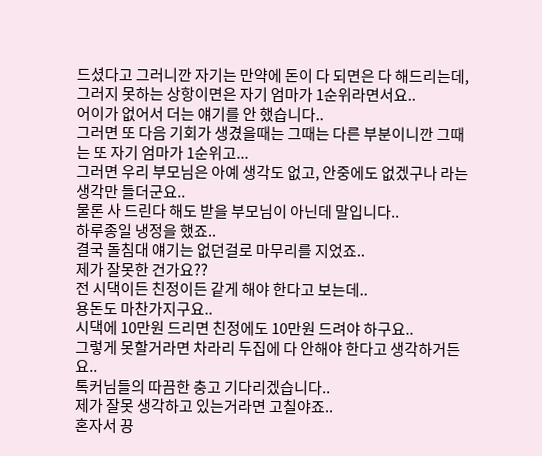드셨다고 그러니깐 자기는 만약에 돈이 다 되면은 다 해드리는데, 그러지 못하는 상항이면은 자기 엄마가 1순위라면서요..
어이가 없어서 더는 얘기를 안 했습니다..
그러면 또 다음 기회가 생겼을때는 그때는 다른 부분이니깐 그때는 또 자기 엄마가 1순위고...
그러면 우리 부모님은 아예 생각도 없고, 안중에도 없겠구나 라는 생각만 들더군요..
물론 사 드린다 해도 받을 부모님이 아닌데 말입니다..
하루종일 냉정을 했죠..
결국 돌침대 얘기는 없던걸로 마무리를 지었죠..
제가 잘못한 건가요??
전 시댁이든 친정이든 같게 해야 한다고 보는데..
용돈도 마찬가지구요..
시댁에 10만원 드리면 친정에도 10만원 드려야 하구요..
그렇게 못할거라면 차라리 두집에 다 안해야 한다고 생각하거든요..
톡커님들의 따끔한 충고 기다리겠습니다..
제가 잘못 생각하고 있는거라면 고칠야죠..
혼자서 끙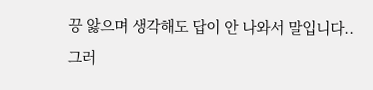끙 앓으며 생각해도 답이 안 나와서 말입니다..
그러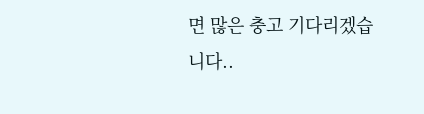면 많은 충고 기다리겠습니다..